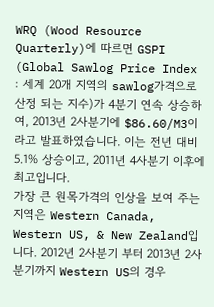WRQ (Wood Resource Quarterly)에 따르면 GSPI (Global Sawlog Price Index : 세계 20개 지역의 sawlog가격으로 산정 되는 지수)가 4분기 연속 상승하여, 2013년 2사분기에 $86.60/M3이라고 발표하였습니다. 이는 전년 대비 5.1% 상승이고, 2011년 4사분기 이후에 최고입니다.
가장 큰 원목가격의 인상을 보여 주는 지역은 Western Canada, Western US, & New Zealand입니다. 2012년 2사분기 부터 2013년 2사분기까지 Western US의 경우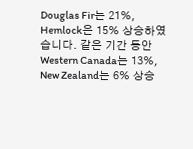Douglas Fir는 21%, Hemlock은 15% 상승하였습니다. 같은 기간 동안 Western Canada는 13%, New Zealand는 6% 상승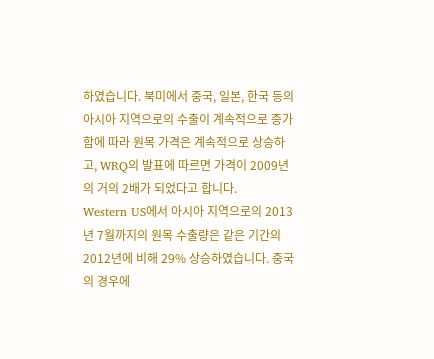하였습니다. 북미에서 중국, 일본, 한국 등의 아시아 지역으로의 수출이 계속적으로 증가 함에 따라 원목 가격은 계속적으로 상승하고, WRQ의 발표에 따르면 가격이 2009년의 거의 2배가 되었다고 합니다.
Western US에서 아시아 지역으로의 2013년 7월까지의 원목 수출량은 같은 기간의 2012년에 비해 29% 상승하였습니다. 중국의 경우에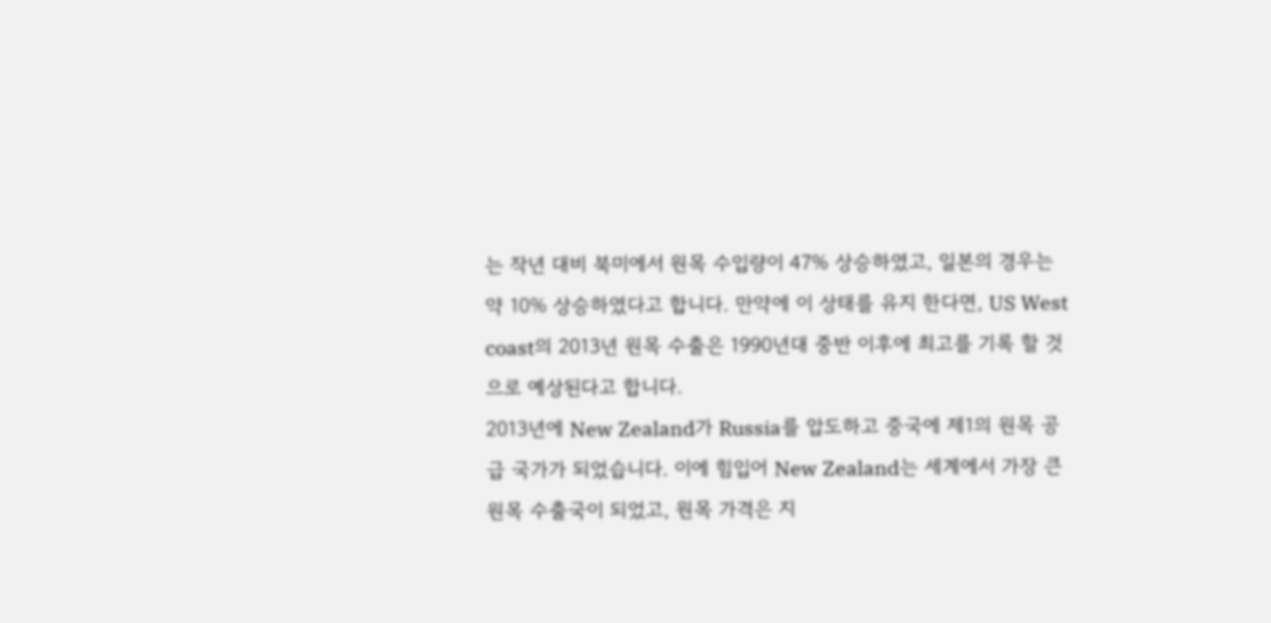는 작년 대비 북미에서 원목 수입량이 47% 상승하였고, 일본의 경우는 약 10% 상승하였다고 합니다. 만약에 이 상태를 유지 한다면, US West coast의 2013년 원목 수출은 1990년대 중반 이후에 최고를 기록 할 것으로 예상된다고 합니다.
2013년에 New Zealand가 Russia를 압도하고 중국에 제1의 원목 공급 국가가 되었습니다. 이에 힘입어 New Zealand는 세계에서 가장 큰 원목 수출국이 되었고, 원목 가격은 지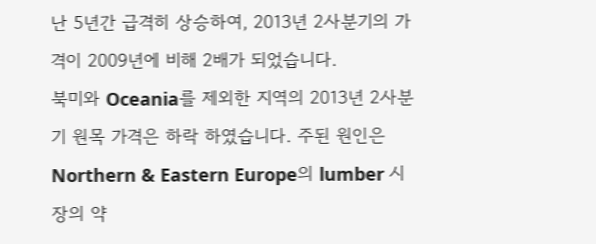난 5년간 급격히 상승하여, 2013년 2사분기의 가격이 2009년에 비해 2배가 되었습니다.
북미와 Oceania를 제외한 지역의 2013년 2사분기 원목 가격은 하락 하였습니다. 주된 원인은 Northern & Eastern Europe의 lumber 시장의 약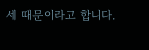세 때문이라고 합니다.